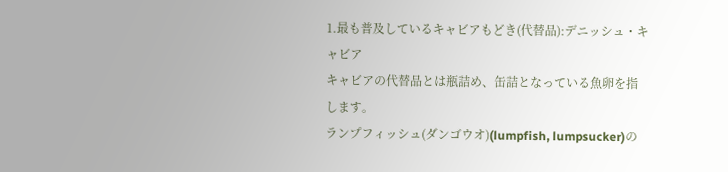1.最も普及しているキャビアもどき(代替品):デニッシュ・キャビア
キャビアの代替品とは瓶詰め、缶詰となっている魚卵を指します。
ランプフィッシュ(ダンゴウオ)(lumpfish, lumpsucker)の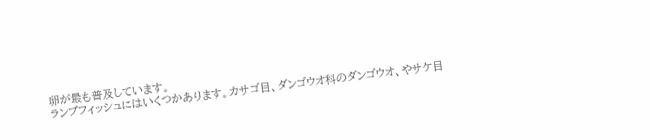卵が最も普及しています。
ランプフィッシュにはいくつかあります。カサゴ目、ダンゴウオ科のダンゴウオ、やサケ目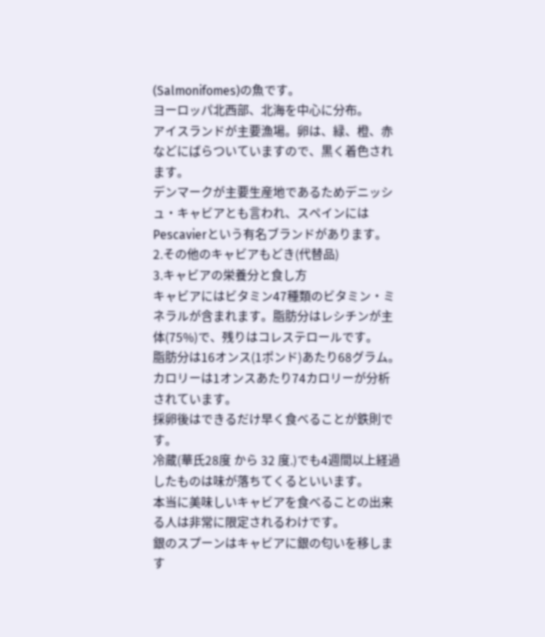(Salmonifomes)の魚です。
ヨーロッパ北西部、北海を中心に分布。
アイスランドが主要漁場。卵は、緑、橙、赤などにばらついていますので、黒く着色されます。
デンマークが主要生産地であるためデニッシュ・キャビアとも言われ、スペインにはPescavierという有名ブランドがあります。
2.その他のキャビアもどき(代替品)
3.キャビアの栄養分と食し方
キャビアにはビタミン47種類のビタミン・ミネラルが含まれます。脂肪分はレシチンが主体(75%)で、残りはコレステロールです。
脂肪分は16オンス(1ポンド)あたり68グラム。カロリーは1オンスあたり74カロリーが分析されています。
採卵後はできるだけ早く食べることが鉄則です。
冷蔵(華氏28度 から 32 度.)でも4週間以上経過したものは味が落ちてくるといいます。
本当に美味しいキャビアを食べることの出来る人は非常に限定されるわけです。
銀のスプーンはキャビアに銀の匂いを移します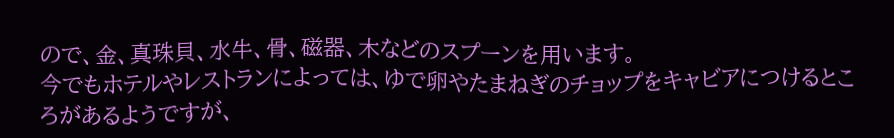ので、金、真珠貝、水牛、骨、磁器、木などのスプーンを用います。
今でもホテルやレストランによっては、ゆで卵やたまねぎのチョップをキャビアにつけるところがあるようですが、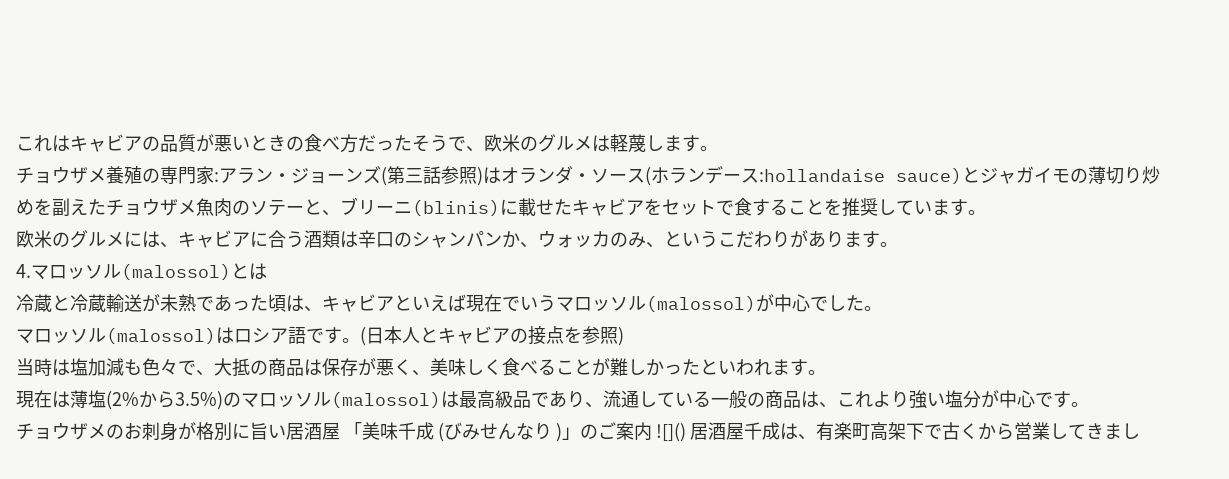これはキャビアの品質が悪いときの食べ方だったそうで、欧米のグルメは軽蔑します。
チョウザメ養殖の専門家:アラン・ジョーンズ(第三話参照)はオランダ・ソース(ホランデース:hollandaise sauce)とジャガイモの薄切り炒めを副えたチョウザメ魚肉のソテーと、ブリーニ(blinis)に載せたキャビアをセットで食することを推奨しています。
欧米のグルメには、キャビアに合う酒類は辛口のシャンパンか、ウォッカのみ、というこだわりがあります。
4.マロッソル(malossol)とは
冷蔵と冷蔵輸送が未熟であった頃は、キャビアといえば現在でいうマロッソル(malossol)が中心でした。
マロッソル(malossol)はロシア語です。(日本人とキャビアの接点を参照)
当時は塩加減も色々で、大抵の商品は保存が悪く、美味しく食べることが難しかったといわれます。
現在は薄塩(2%から3.5%)のマロッソル(malossol)は最高級品であり、流通している一般の商品は、これより強い塩分が中心です。
チョウザメのお刺身が格別に旨い居酒屋 「美味千成 (びみせんなり )」のご案内 ![]() 居酒屋千成は、有楽町高架下で古くから営業してきまし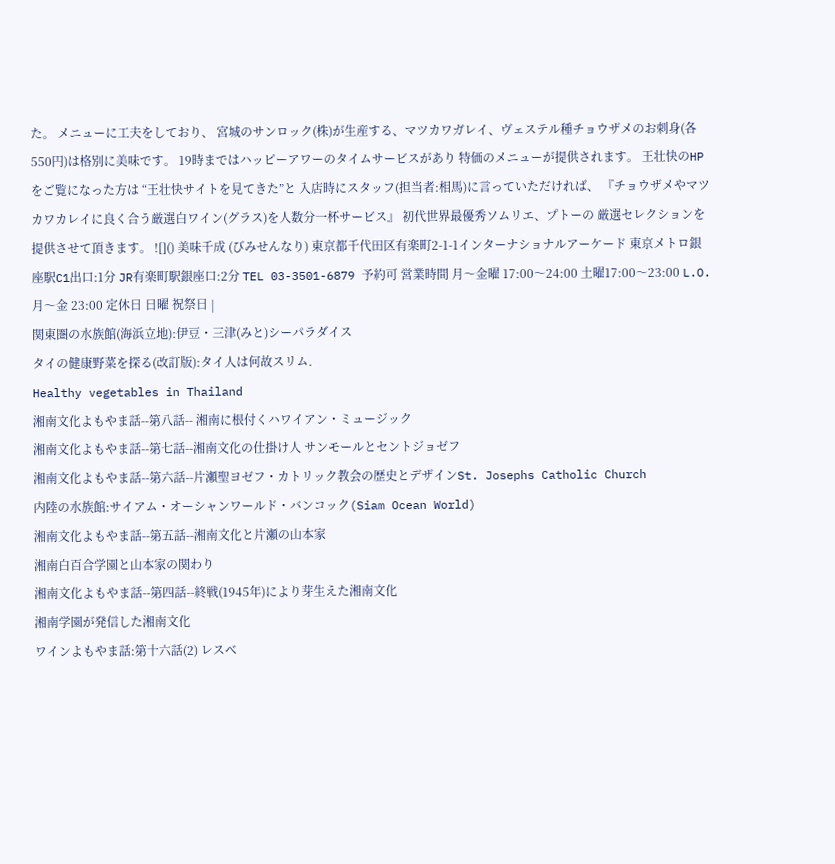た。 メニューに工夫をしており、 宮城のサンロック(株)が生産する、マツカワガレイ、ヴェステル種チョウザメのお刺身(各550円)は格別に美味です。 19時まではハッピーアワーのタイムサービスがあり 特価のメニューが提供されます。 王壮快のHPをご覧になった方は “王壮快サイトを見てきた”と 入店時にスタッフ(担当者:相馬)に言っていただければ、 『チョウザメやマツカワカレイに良く合う厳選白ワイン(グラス)を人数分一杯サービス』 初代世界最優秀ソムリエ、プトーの 厳選セレクションを提供させて頂きます。 ![]() 美味千成 (びみせんなり) 東京都千代田区有楽町2-1-1インターナショナルアーケード 東京メトロ銀座駅C1出口:1分 JR有楽町駅銀座口:2分 TEL 03-3501-6879 予約可 営業時間 月〜金曜 17:00〜24:00 土曜17:00〜23:00 L.O. 月〜金 23:00 定休日 日曜 祝祭日 |
関東圏の水族館(海浜立地):伊豆・三津(みと)シーパラダイス
タイの健康野菜を探る(改訂版):タイ人は何故スリム.
Healthy vegetables in Thailand
湘南文化よもやま話--第八話-- 湘南に根付くハワイアン・ミュージック
湘南文化よもやま話--第七話--湘南文化の仕掛け人 サンモールとセントジョゼフ
湘南文化よもやま話--第六話--片瀬聖ヨゼフ・カトリック教会の歴史とデザインSt. Josephs Catholic Church
内陸の水族館:サイアム・オーシャンワールド・バンコック(Siam Ocean World)
湘南文化よもやま話--第五話--湘南文化と片瀬の山本家
湘南白百合学園と山本家の関わり
湘南文化よもやま話--第四話--終戦(1945年)により芽生えた湘南文化
湘南学園が発信した湘南文化
ワインよもやま話:第十六話(2) レスベ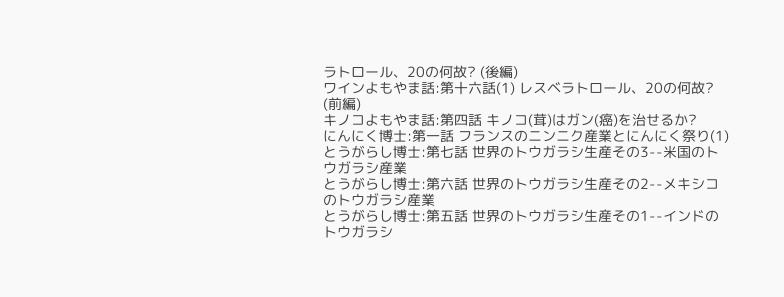ラトロール、20の何故? (後編)
ワインよもやま話:第十六話(1) レスベラトロール、20の何故? (前編)
キノコよもやま話:第四話 キノコ(茸)はガン(癌)を治せるか?
にんにく博士:第一話 フランスのニンニク産業とにんにく祭り(1)
とうがらし博士:第七話 世界のトウガラシ生産その3--米国のトウガラシ産業
とうがらし博士:第六話 世界のトウガラシ生産その2--メキシコのトウガラシ産業
とうがらし博士:第五話 世界のトウガラシ生産その1--インドのトウガラシ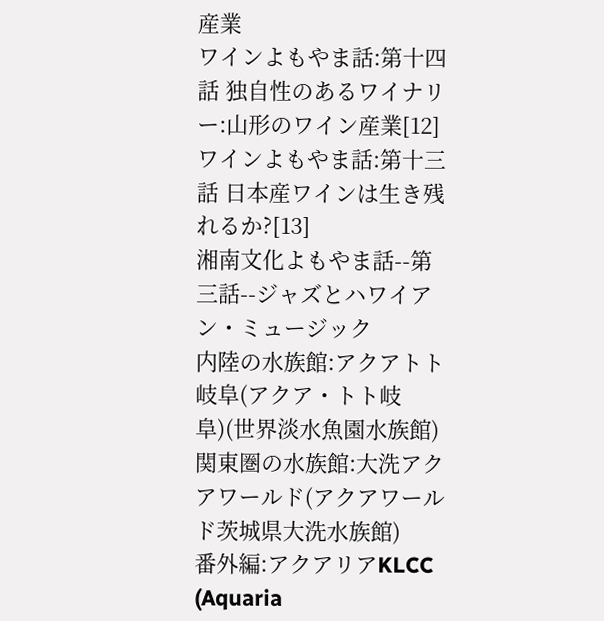産業
ワインよもやま話:第十四話 独自性のあるワイナリー:山形のワイン産業[12]
ワインよもやま話:第十三話 日本産ワインは生き残れるか?[13]
湘南文化よもやま話--第三話--ジャズとハワイアン・ミュージック
内陸の水族館:アクアトト岐阜(アクア・トト岐阜)(世界淡水魚園水族館)
関東圏の水族館:大洗アクアワールド(アクアワールド茨城県大洗水族館)
番外編:アクアリアKLCC (Aquaria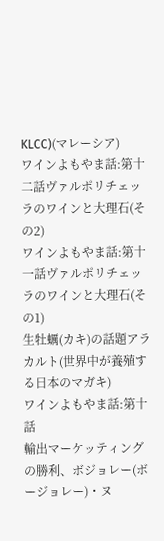KLCC)(マレーシア)
ワインよもやま話:第十二話ヴァルポリチェッラのワインと大理石(その2)
ワインよもやま話:第十一話ヴァルポリチェッラのワインと大理石(その1)
生牡蠣(カキ)の話題アラカルト(世界中が養殖する日本のマガキ)
ワインよもやま話:第十話
輸出マーケッティングの勝利、ボジョレー(ボージョレー)・ヌ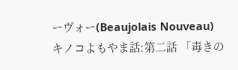ーヴォー(Beaujolais Nouveau)
キノコよもやま話:第二話 「毒きの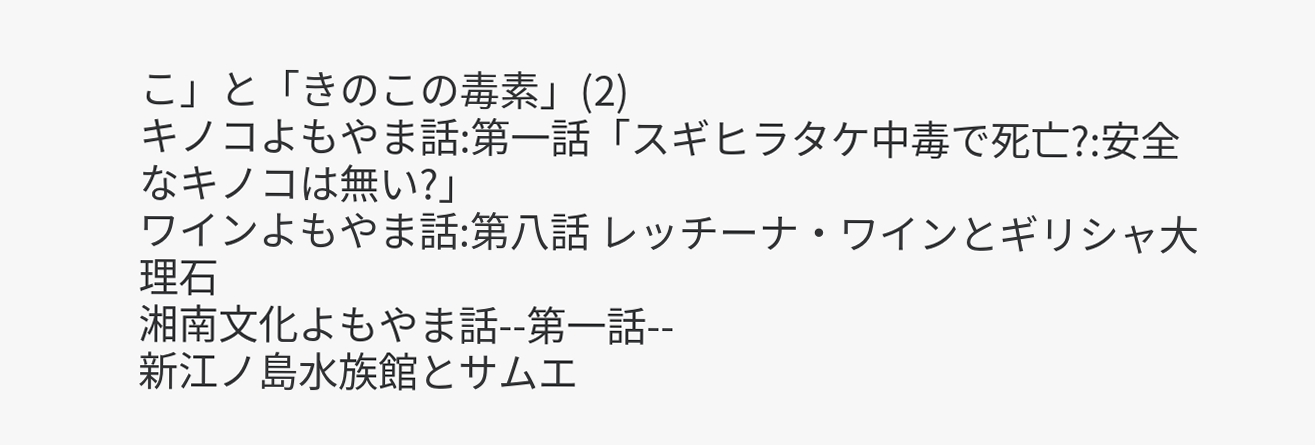こ」と「きのこの毒素」(2)
キノコよもやま話:第一話「スギヒラタケ中毒で死亡?:安全なキノコは無い?」
ワインよもやま話:第八話 レッチーナ・ワインとギリシャ大理石
湘南文化よもやま話--第一話--
新江ノ島水族館とサムエ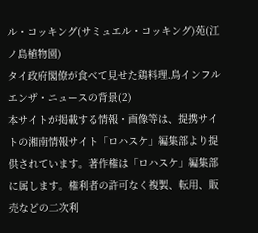ル・コッキング(サミュエル・コッキング)苑(江ノ島植物園)
タイ政府閣僚が食べて見せた鶏料理.鳥インフルエンザ・ニュースの背景(2)
本サイトが掲載する情報・画像等は、提携サイトの湘南情報サイト「ロハスケ」編集部より提供されています。著作権は「ロハスケ」編集部に属します。権利者の許可なく複製、転用、販売などの二次利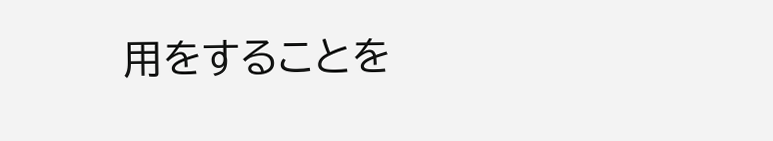用をすることを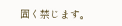固く禁じます。